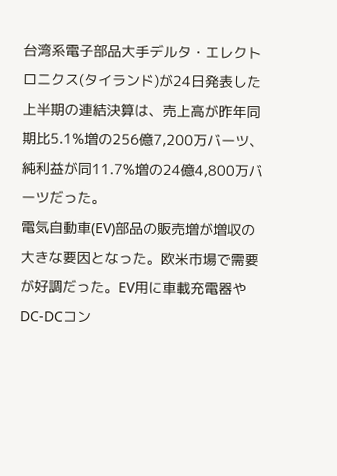台湾系電子部品大手デルタ・エレクトロニクス(タイランド)が24日発表した上半期の連結決算は、売上高が昨年同期比5.1%増の256億7,200万バーツ、純利益が同11.7%増の24億4,800万バーツだった。
電気自動車(EV)部品の販売増が増収の大きな要因となった。欧米市場で需要が好調だった。EV用に車載充電器やDC-DCコン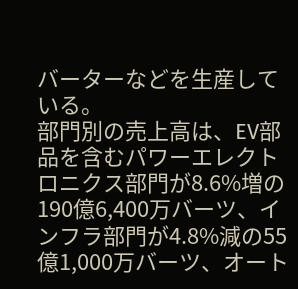バーターなどを生産している。
部門別の売上高は、EV部品を含むパワーエレクトロニクス部門が8.6%増の190億6,400万バーツ、インフラ部門が4.8%減の55億1,000万バーツ、オート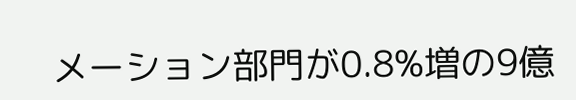メーション部門が0.8%増の9億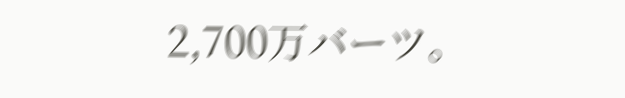2,700万バーツ。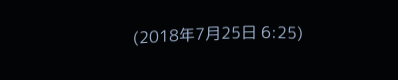(2018年7月25日 6:25)